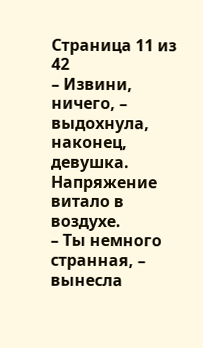Страница 11 из 42
– Извини, ничего, – выдохнула, наконец, девушка. Напряжение витало в воздухе.
– Ты немного странная, – вынесла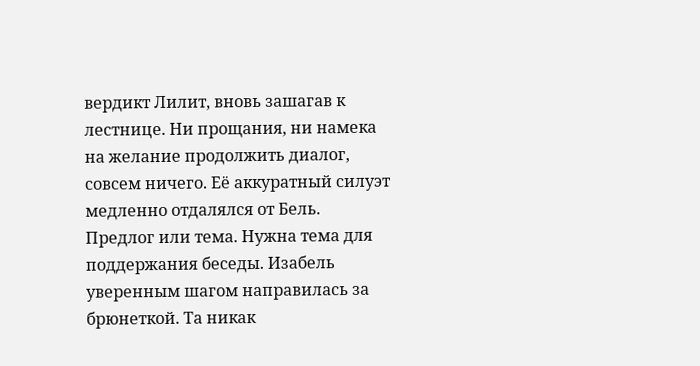вердикт Лилит, вновь зашагав к лестнице. Ни прощания, ни намека на желание продолжить диалог, совсем ничего. Её аккуратный силуэт медленно отдалялся от Бель.
Предлог или тема. Нужна тема для поддержания беседы. Изабель уверенным шагом направилась за брюнеткой. Та никак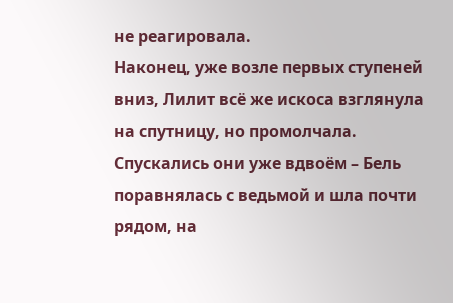не реагировала.
Наконец, уже возле первых ступеней вниз, Лилит всё же искоса взглянула на спутницу, но промолчала. Спускались они уже вдвоём – Бель поравнялась с ведьмой и шла почти рядом, на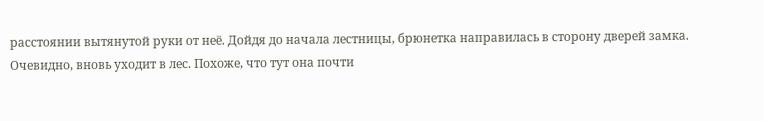расстоянии вытянутой руки от неё. Дойдя до начала лестницы, брюнетка направилась в сторону дверей замка. Очевидно, вновь уходит в лес. Похоже, что тут она почти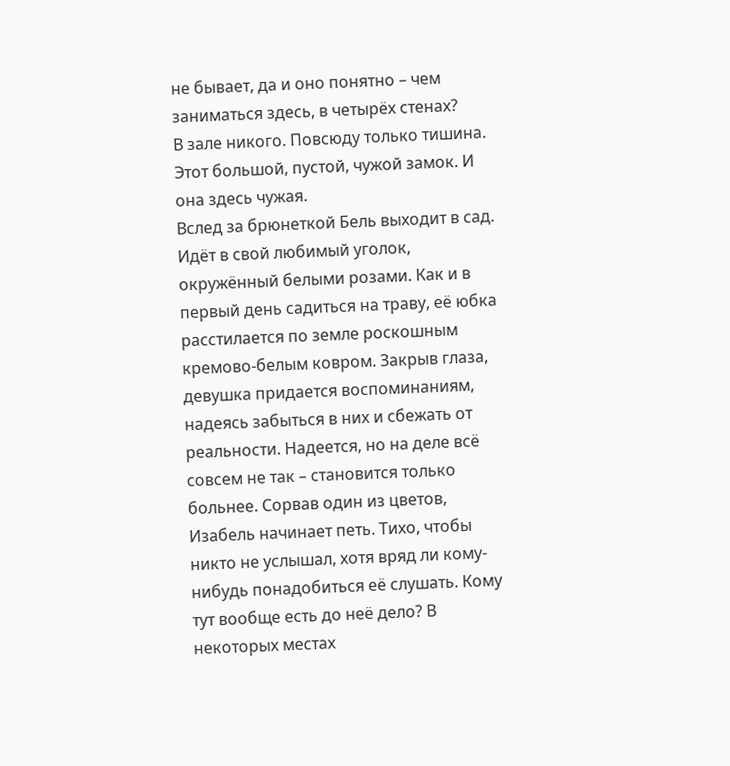не бывает, да и оно понятно – чем заниматься здесь, в четырёх стенах?
В зале никого. Повсюду только тишина. Этот большой, пустой, чужой замок. И она здесь чужая.
Вслед за брюнеткой Бель выходит в сад. Идёт в свой любимый уголок, окружённый белыми розами. Как и в первый день садиться на траву, её юбка расстилается по земле роскошным кремово-белым ковром. Закрыв глаза, девушка придается воспоминаниям, надеясь забыться в них и сбежать от реальности. Надеется, но на деле всё совсем не так – становится только больнее. Сорвав один из цветов, Изабель начинает петь. Тихо, чтобы никто не услышал, хотя вряд ли кому-нибудь понадобиться её слушать. Кому тут вообще есть до неё дело? В некоторых местах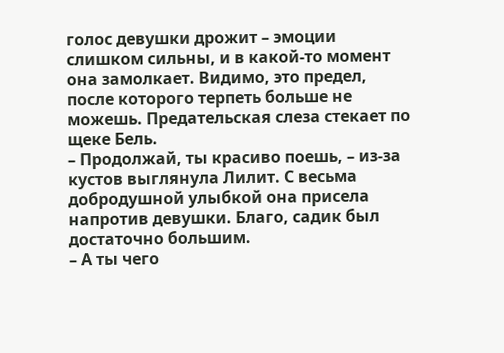голос девушки дрожит – эмоции слишком сильны, и в какой-то момент она замолкает. Видимо, это предел, после которого терпеть больше не можешь. Предательская слеза стекает по щеке Бель.
– Продолжай, ты красиво поешь, – из-за кустов выглянула Лилит. С весьма добродушной улыбкой она присела напротив девушки. Благо, садик был достаточно большим.
– А ты чего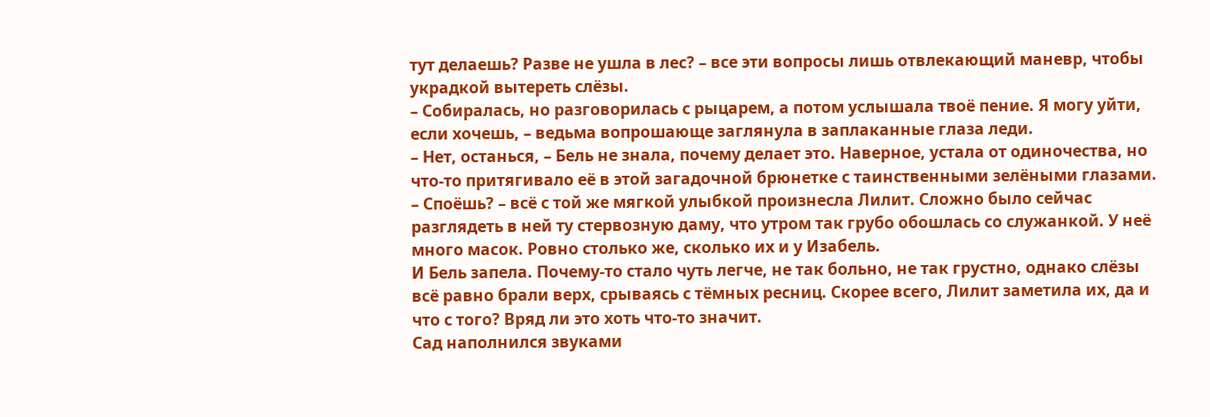тут делаешь? Разве не ушла в лес? – все эти вопросы лишь отвлекающий маневр, чтобы украдкой вытереть слёзы.
– Собиралась, но разговорилась с рыцарем, а потом услышала твоё пение. Я могу уйти, если хочешь, – ведьма вопрошающе заглянула в заплаканные глаза леди.
– Нет, останься, – Бель не знала, почему делает это. Наверное, устала от одиночества, но что-то притягивало её в этой загадочной брюнетке с таинственными зелёными глазами.
– Споёшь? – всё с той же мягкой улыбкой произнесла Лилит. Сложно было сейчас разглядеть в ней ту стервозную даму, что утром так грубо обошлась со служанкой. У неё много масок. Ровно столько же, сколько их и у Изабель.
И Бель запела. Почему-то стало чуть легче, не так больно, не так грустно, однако слёзы всё равно брали верх, срываясь с тёмных ресниц. Скорее всего, Лилит заметила их, да и что с того? Вряд ли это хоть что-то значит.
Сад наполнился звуками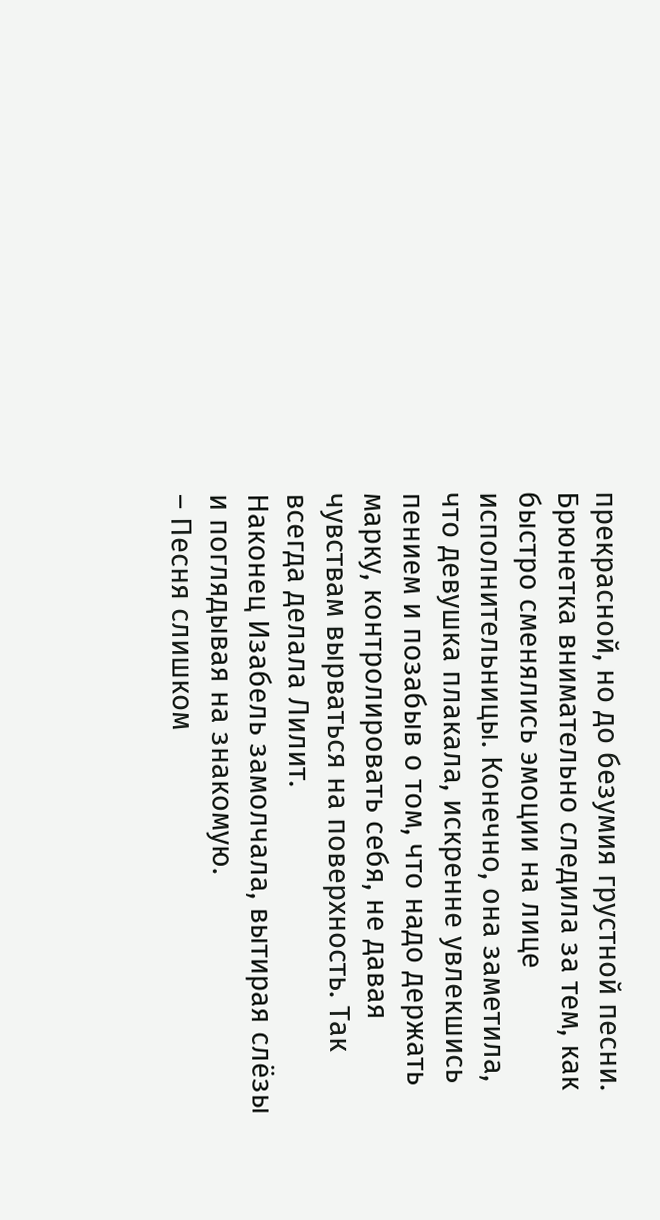прекрасной, но до безумия грустной песни. Брюнетка внимательно следила за тем, как быстро сменялись эмоции на лице исполнительницы. Конечно, она заметила, что девушка плакала, искренне увлекшись пением и позабыв о том, что надо держать марку, контролировать себя, не давая чувствам вырваться на поверхность. Так всегда делала Лилит.
Наконец Изабель замолчала, вытирая слёзы и поглядывая на знакомую.
– Песня слишком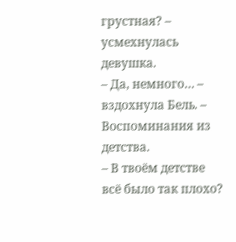грустная? – усмехнулась девушка.
– Да, немного… – вздохнула Бель. – Воспоминания из детства.
– В твоём детстве всё было так плохо?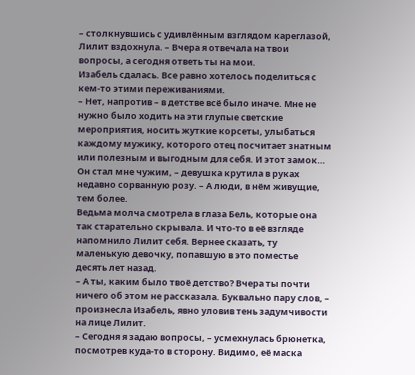– столкнувшись с удивлённым взглядом кареглазой, Лилит вздохнула. – Вчера я отвечала на твои вопросы, а сегодня ответь ты на мои.
Изабель сдалась. Все равно хотелось поделиться с кем-то этими переживаниями.
– Нет, напротив – в детстве всё было иначе. Мне не нужно было ходить на эти глупые светские мероприятия, носить жуткие корсеты, улыбаться каждому мужику, которого отец посчитает знатным или полезным и выгодным для себя. И этот замок… Он стал мне чужим, – девушка крутила в руках недавно сорванную розу. – А люди, в нём живущие, тем более.
Ведьма молча смотрела в глаза Бель, которые она так старательно скрывала. И что-то в её взгляде напомнило Лилит себя. Вернее сказать, ту маленькую девочку, попавшую в это поместье десять лет назад.
– А ты, каким было твоё детство? Вчера ты почти ничего об этом не рассказала. Буквально пару слов, – произнесла Изабель, явно уловив тень задумчивости на лице Лилит.
– Сегодня я задаю вопросы, – усмехнулась брюнетка, посмотрев куда-то в сторону. Видимо, её маска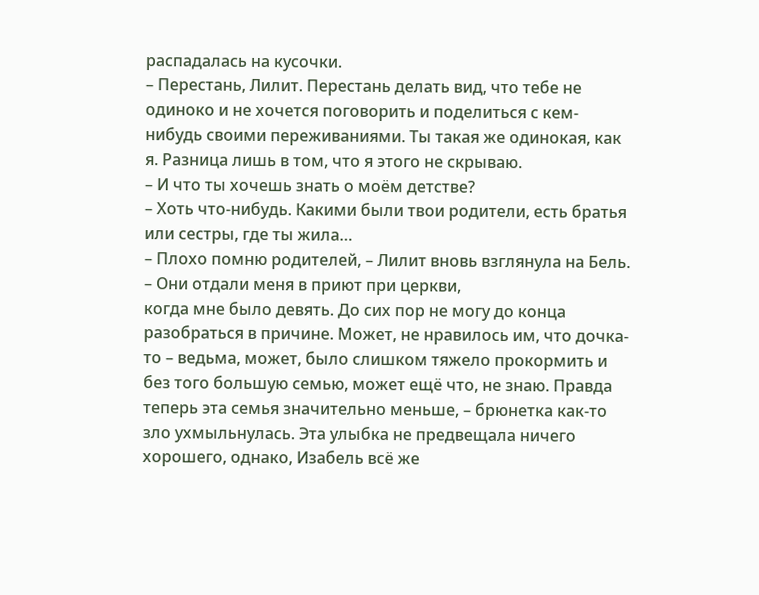распадалась на кусочки.
– Перестань, Лилит. Перестань делать вид, что тебе не одиноко и не хочется поговорить и поделиться с кем-нибудь своими переживаниями. Ты такая же одинокая, как я. Разница лишь в том, что я этого не скрываю.
– И что ты хочешь знать о моём детстве?
– Хоть что-нибудь. Какими были твои родители, есть братья или сестры, где ты жила…
– Плохо помню родителей, – Лилит вновь взглянула на Бель. – Они отдали меня в приют при церкви,
когда мне было девять. До сих пор не могу до конца разобраться в причине. Может, не нравилось им, что дочка-то – ведьма, может, было слишком тяжело прокормить и без того большую семью, может ещё что, не знаю. Правда теперь эта семья значительно меньше, – брюнетка как-то зло ухмыльнулась. Эта улыбка не предвещала ничего хорошего, однако, Изабель всё же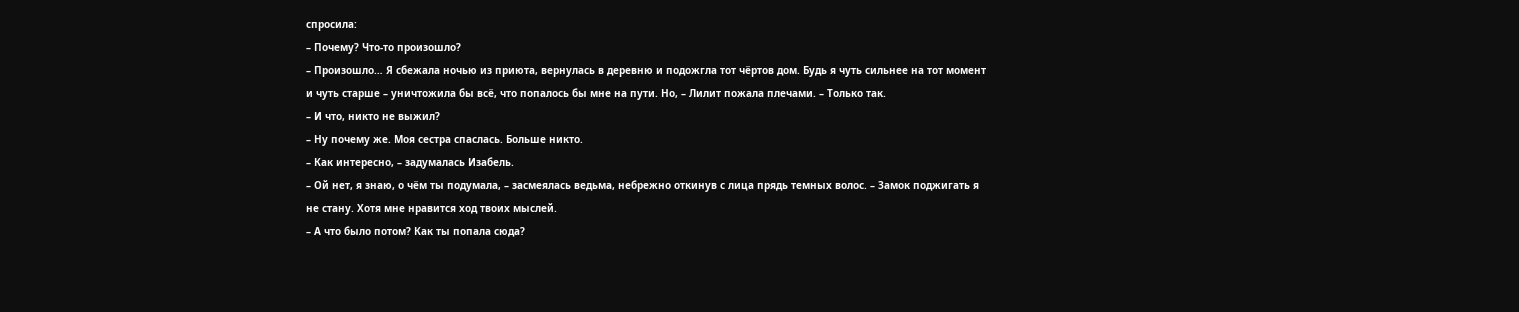спросила:
– Почему? Что-то произошло?
– Произошло… Я сбежала ночью из приюта, вернулась в деревню и подожгла тот чёртов дом. Будь я чуть сильнее на тот момент и чуть старше – уничтожила бы всё, что попалось бы мне на пути. Но, – Лилит пожала плечами. – Только так.
– И что, никто не выжил?
– Ну почему же. Моя сестра спаслась. Больше никто.
– Как интересно, – задумалась Изабель.
– Ой нет, я знаю, о чём ты подумала, – засмеялась ведьма, небрежно откинув с лица прядь темных волос. – Замок поджигать я не стану. Хотя мне нравится ход твоих мыслей.
– А что было потом? Как ты попала сюда?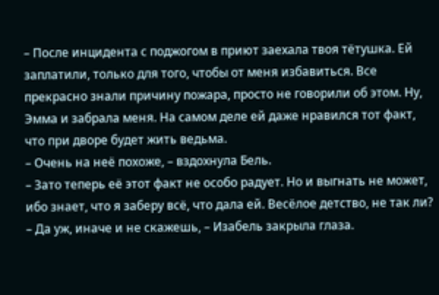– После инцидента с поджогом в приют заехала твоя тётушка. Ей заплатили, только для того, чтобы от меня избавиться. Все прекрасно знали причину пожара, просто не говорили об этом. Ну, Эмма и забрала меня. На самом деле ей даже нравился тот факт, что при дворе будет жить ведьма.
– Очень на неё похоже, – вздохнула Бель.
– Зато теперь её этот факт не особо радует. Но и выгнать не может, ибо знает, что я заберу всё, что дала ей. Весёлое детство, не так ли?
– Да уж, иначе и не скажешь, – Изабель закрыла глаза.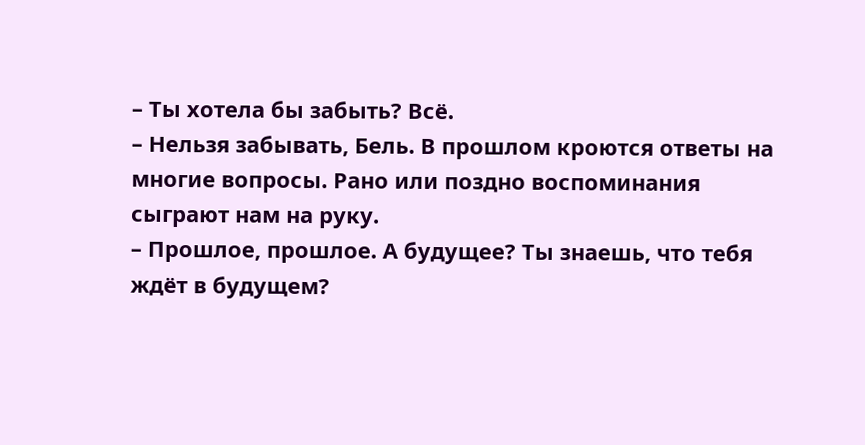– Ты хотела бы забыть? Всё.
– Нельзя забывать, Бель. В прошлом кроются ответы на многие вопросы. Рано или поздно воспоминания сыграют нам на руку.
– Прошлое, прошлое. А будущее? Ты знаешь, что тебя ждёт в будущем?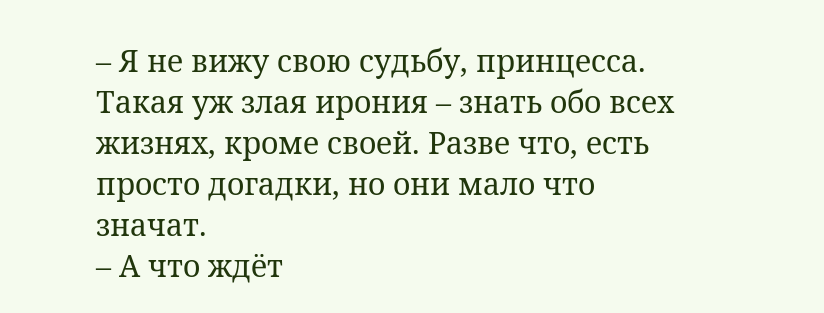– Я не вижу свою судьбу, принцесса. Такая уж злая ирония – знать обо всех жизнях, кроме своей. Разве что, есть просто догадки, но они мало что значат.
– А что ждёт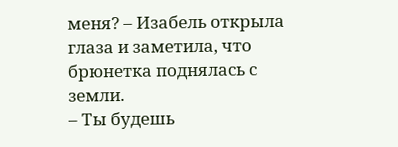меня? – Изабель открыла глаза и заметила, что брюнетка поднялась с земли.
– Ты будешь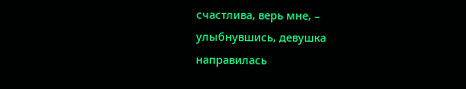счастлива, верь мне, – улыбнувшись, девушка направилась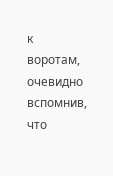к воротам, очевидно вспомнив, что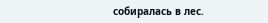собиралась в лес.